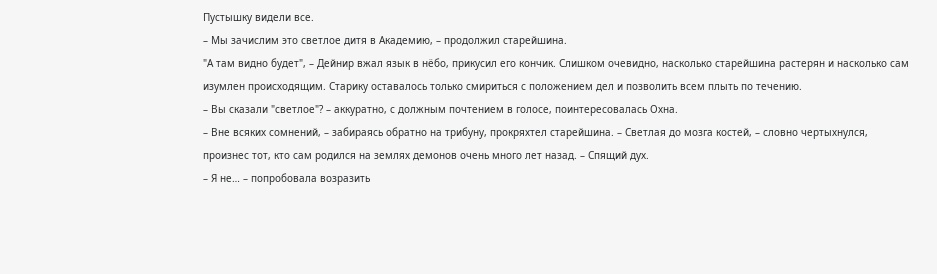Пустышку видели все.
– Мы зачислим это светлое дитя в Академию, – продолжил старейшина.
"А там видно будет", – Дейнир вжал язык в нёбо, прикусил его кончик. Слишком очевидно, насколько старейшина растерян и насколько сам изумлен происходящим. Старику оставалось только смириться с положением дел и позволить всем плыть по течению.
– Вы сказали "светлое"? – аккуратно, с должным почтением в голосе, поинтересовалась Охна.
– Вне всяких сомнений, – забираясь обратно на трибуну, прокряхтел старейшина. – Светлая до мозга костей, – словно чертыхнулся, произнес тот, кто сам родился на землях демонов очень много лет назад. – Спящий дух.
– Я не… – попробовала возразить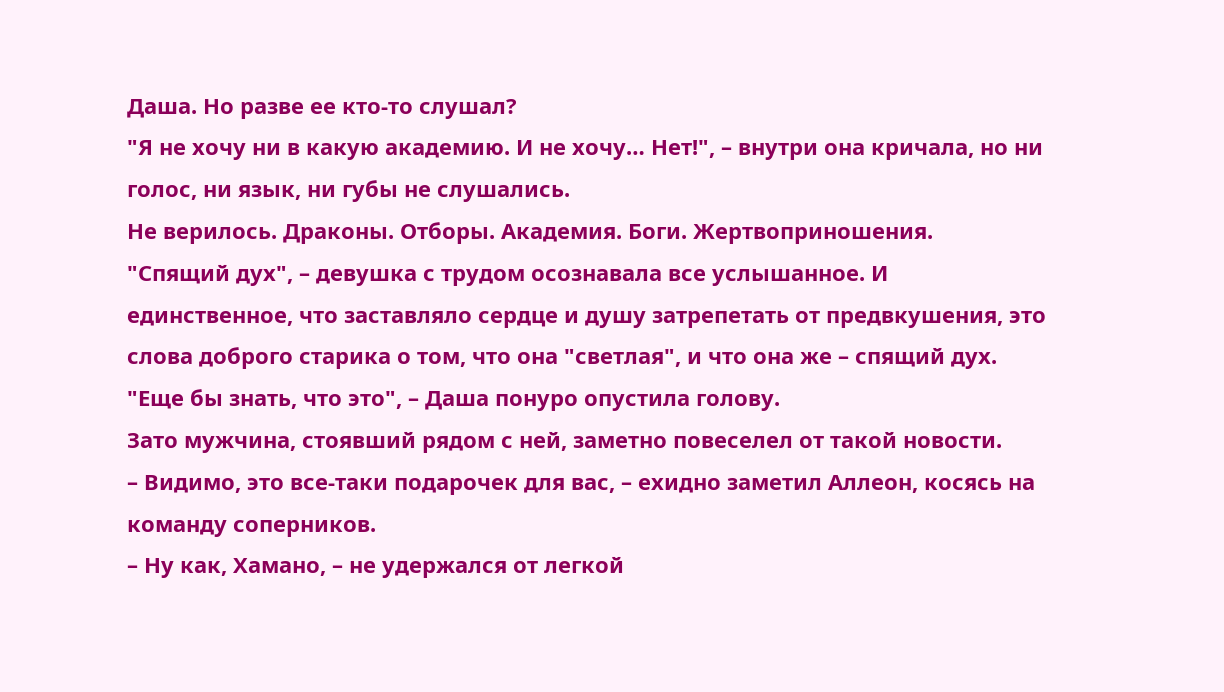Даша. Но разве ее кто-то слушал?
"Я не хочу ни в какую академию. И не хочу… Нет!", – внутри она кричала, но ни голос, ни язык, ни губы не слушались.
Не верилось. Драконы. Отборы. Академия. Боги. Жертвоприношения.
"Спящий дух", – девушка с трудом осознавала все услышанное. И единственное, что заставляло сердце и душу затрепетать от предвкушения, это слова доброго старика о том, что она "светлая", и что она же – спящий дух.
"Еще бы знать, что это", – Даша понуро опустила голову.
Зато мужчина, стоявший рядом с ней, заметно повеселел от такой новости.
– Видимо, это все-таки подарочек для вас, – ехидно заметил Аллеон, косясь на команду соперников.
– Ну как, Хамано, – не удержался от легкой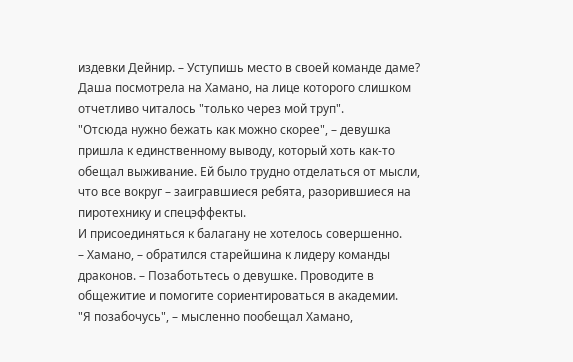издевки Дейнир. – Уступишь место в своей команде даме?
Даша посмотрела на Хамано, на лице которого слишком отчетливо читалось "только через мой труп".
"Отсюда нужно бежать как можно скорее", – девушка пришла к единственному выводу, который хоть как-то обещал выживание. Ей было трудно отделаться от мысли, что все вокруг – заигравшиеся ребята, разорившиеся на пиротехнику и спецэффекты.
И присоединяться к балагану не хотелось совершенно.
– Хамано, – обратился старейшина к лидеру команды драконов. – Позаботьтесь о девушке. Проводите в общежитие и помогите сориентироваться в академии.
"Я позабочусь", – мысленно пообещал Хамано,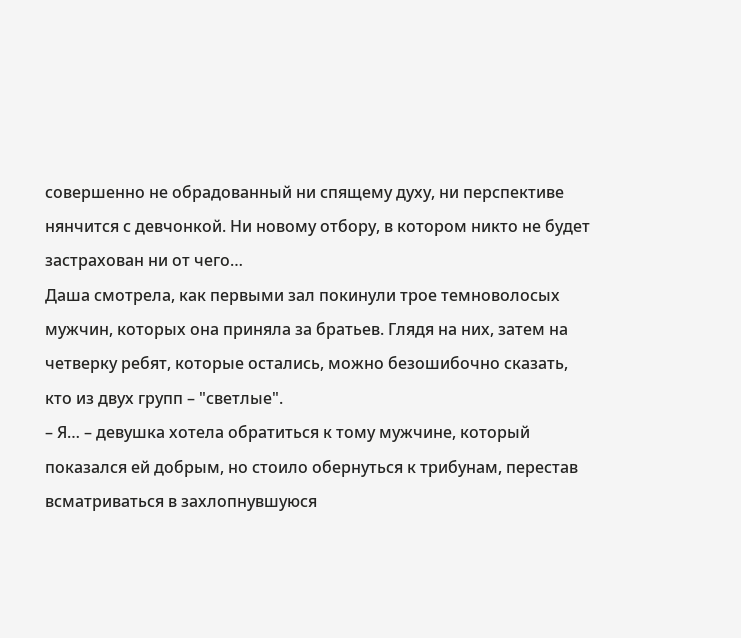совершенно не обрадованный ни спящему духу, ни перспективе нянчится с девчонкой. Ни новому отбору, в котором никто не будет застрахован ни от чего…
Даша смотрела, как первыми зал покинули трое темноволосых мужчин, которых она приняла за братьев. Глядя на них, затем на четверку ребят, которые остались, можно безошибочно сказать, кто из двух групп – "светлые".
– Я… – девушка хотела обратиться к тому мужчине, который показался ей добрым, но стоило обернуться к трибунам, перестав всматриваться в захлопнувшуюся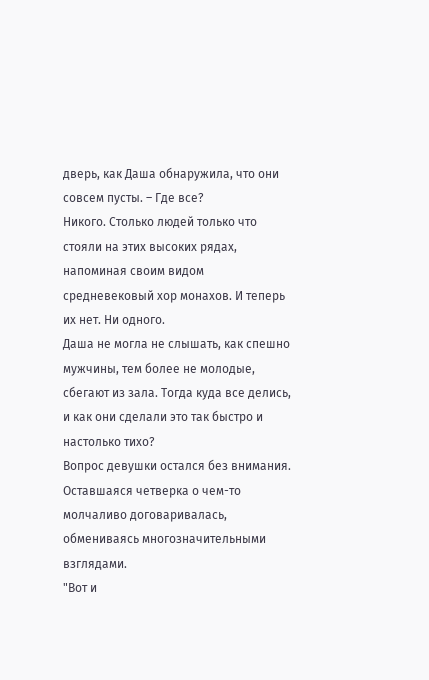дверь, как Даша обнаружила, что они совсем пусты. – Где все?
Никого. Столько людей только что стояли на этих высоких рядах, напоминая своим видом средневековый хор монахов. И теперь их нет. Ни одного.
Даша не могла не слышать, как спешно мужчины, тем более не молодые, сбегают из зала. Тогда куда все делись, и как они сделали это так быстро и настолько тихо?
Вопрос девушки остался без внимания.
Оставшаяся четверка о чем-то молчаливо договаривалась, обмениваясь многозначительными взглядами.
"Вот и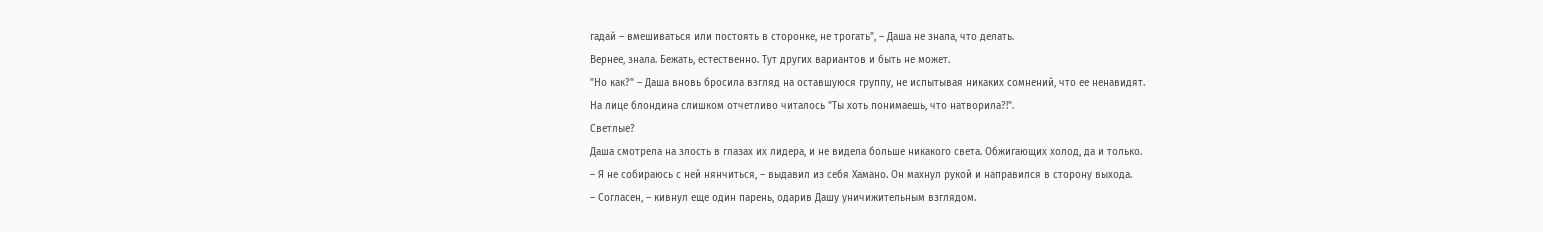гадай – вмешиваться или постоять в сторонке, не трогать", – Даша не знала, что делать.
Вернее, знала. Бежать, естественно. Тут других вариантов и быть не может.
"Но как?" – Даша вновь бросила взгляд на оставшуюся группу, не испытывая никаких сомнений, что ее ненавидят.
На лице блондина слишком отчетливо читалось "Ты хоть понимаешь, что натворила?!".
Светлые?
Даша смотрела на злость в глазах их лидера, и не видела больше никакого света. Обжигающих холод, да и только.
– Я не собираюсь с ней нянчиться, – выдавил из себя Хамано. Он махнул рукой и направился в сторону выхода.
– Согласен, – кивнул еще один парень, одарив Дашу уничижительным взглядом.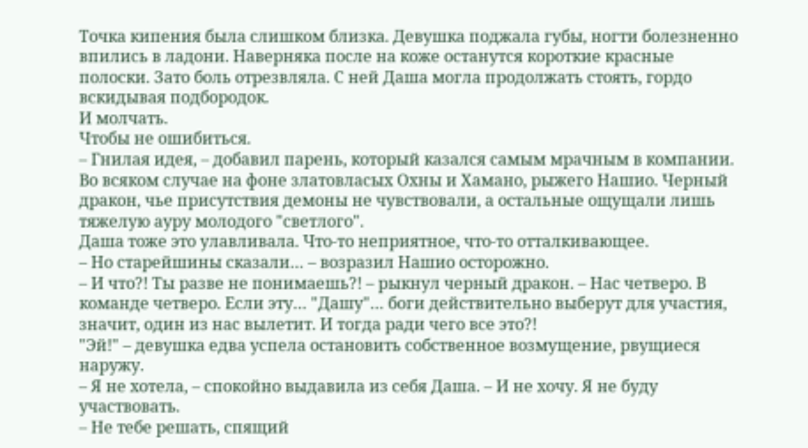Точка кипения была слишком близка. Девушка поджала губы, ногти болезненно впились в ладони. Наверняка после на коже останутся короткие красные полоски. Зато боль отрезвляла. С ней Даша могла продолжать стоять, гордо вскидывая подбородок.
И молчать.
Чтобы не ошибиться.
– Гнилая идея, – добавил парень, который казался самым мрачным в компании. Во всяком случае на фоне златовласых Охны и Хамано, рыжего Нашио. Черный дракон, чье присутствия демоны не чувствовали, а остальные ощущали лишь тяжелую ауру молодого "светлого".
Даша тоже это улавливала. Что-то неприятное, что-то отталкивающее.
– Но старейшины сказали… – возразил Нашио осторожно.
– И что?! Ты разве не понимаешь?! – рыкнул черный дракон. – Нас четверо. В команде четверо. Если эту… "Дашу"… боги действительно выберут для участия, значит, один из нас вылетит. И тогда ради чего все это?!
"Эй!" – девушка едва успела остановить собственное возмущение, рвущиеся наружу.
– Я не хотела, – спокойно выдавила из себя Даша. – И не хочу. Я не буду участвовать.
– Не тебе решать, спящий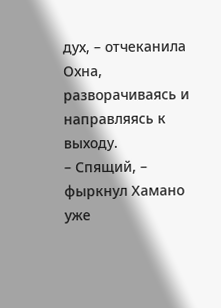дух, – отчеканила Охна, разворачиваясь и направляясь к выходу.
– Спящий, – фыркнул Хамано уже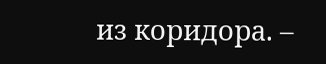из коридора. –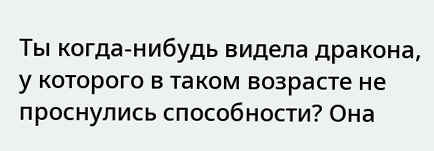Ты когда-нибудь видела дракона, у которого в таком возрасте не проснулись способности? Она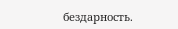бездарность.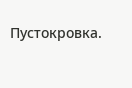Пустокровка.